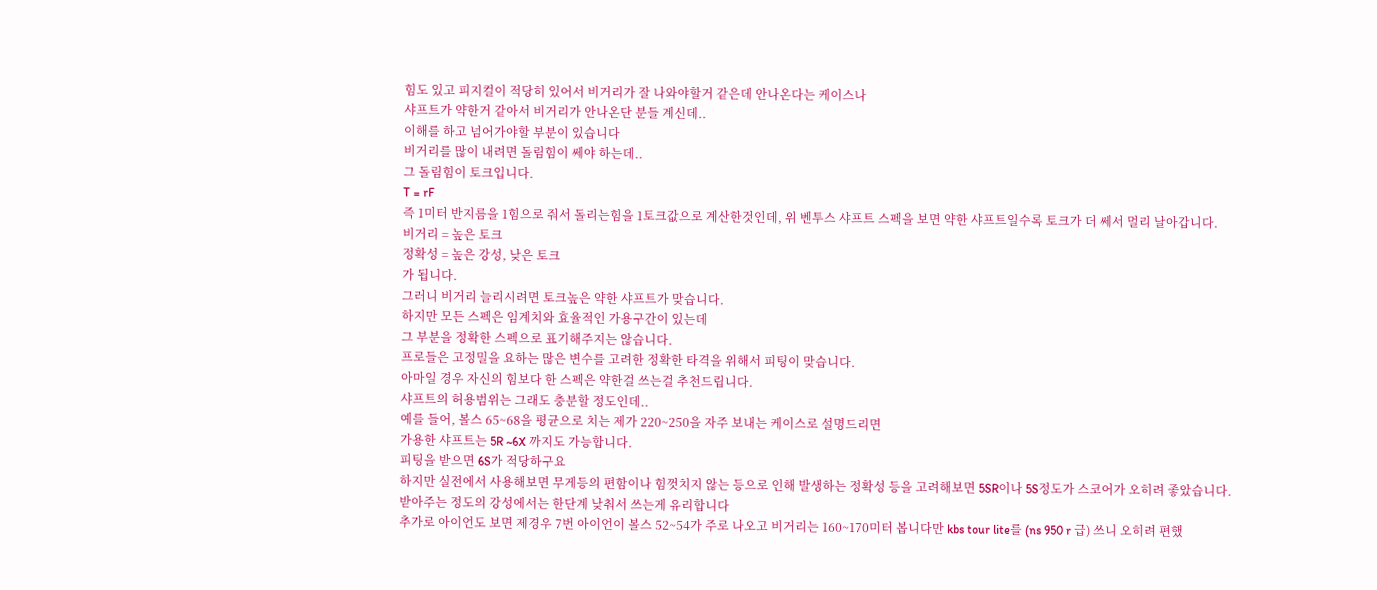힘도 있고 피지컬이 적당히 있어서 비거리가 잘 나와야할거 같은데 안나온다는 케이스나
샤프트가 약한거 같아서 비거리가 안나온단 분들 계신데..
이해를 하고 넘어가야할 부분이 있습니다
비거리를 많이 내려면 돌림힘이 쎄야 하는데..
그 돌림힘이 토크입니다.
T = rF
즉 1미터 반지름을 1힘으로 줘서 돌리는힘을 1토크값으로 계산한것인데, 위 벤투스 샤프트 스펙을 보면 약한 샤프트일수록 토크가 더 쎄서 멀리 날아갑니다.
비거리 = 높은 토크
정확성 = 높은 강성, 낮은 토크
가 됩니다.
그러니 비거리 늘리시려면 토크높은 약한 샤프트가 맞습니다.
하지만 모든 스펙은 임계치와 효율적인 가용구간이 있는데
그 부분을 정확한 스펙으로 표기해주지는 않습니다.
프로들은 고정밀을 요하는 많은 변수를 고려한 정확한 타격을 위해서 피팅이 맞습니다.
아마일 경우 자신의 힘보다 한 스펙은 약한걸 쓰는걸 추천드립니다.
샤프트의 허용범위는 그래도 충분할 정도인데..
예를 들어, 볼스 65~68을 평균으로 치는 제가 220~250을 자주 보내는 케이스로 설명드리면
가용한 샤프트는 5R ~6X 까지도 가능합니다.
피팅을 받으면 6S가 적당하구요
하지만 실전에서 사용해보면 무게등의 편함이나 힘껏치지 않는 등으로 인해 발생하는 정확성 등을 고려해보면 5SR이나 5S정도가 스코어가 오히려 좋았습니다.
받아주는 정도의 강성에서는 한단계 낮춰서 쓰는게 유리합니다
추가로 아이언도 보면 제경우 7번 아이언이 볼스 52~54가 주로 나오고 비거리는 160~170미터 봅니다만 kbs tour lite를 (ns 950 r 급) 쓰니 오히려 편했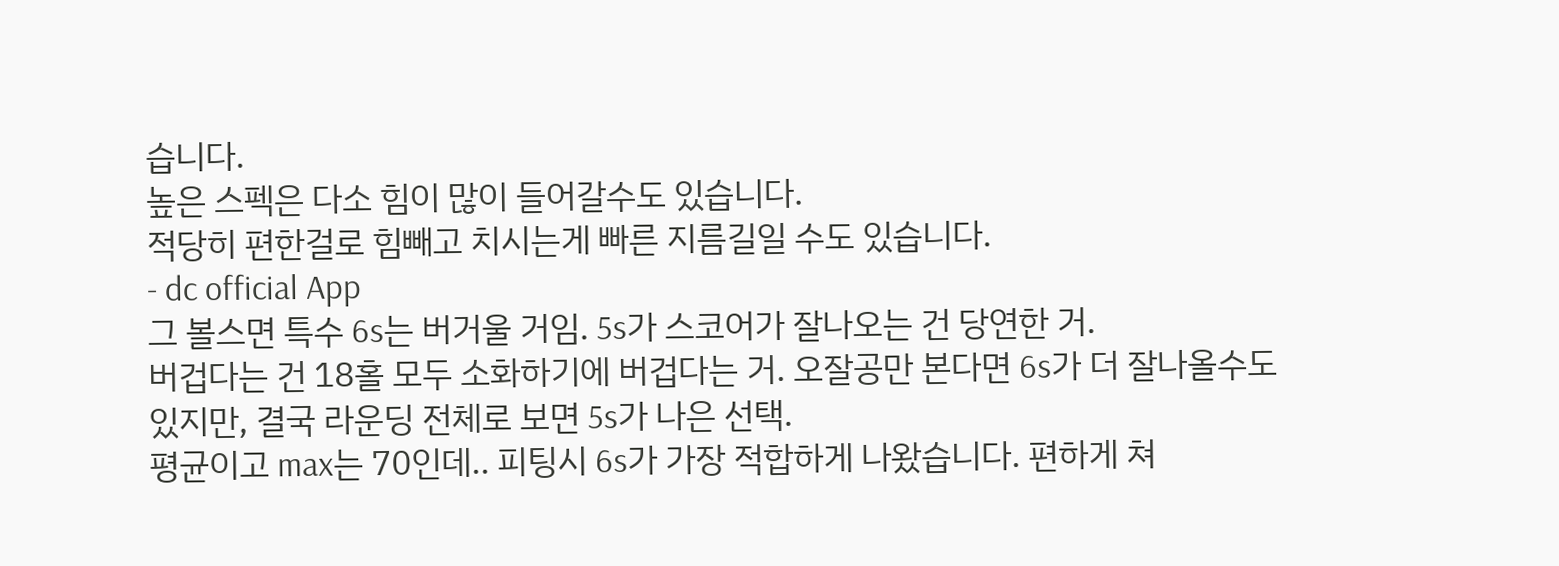습니다.
높은 스펙은 다소 힘이 많이 들어갈수도 있습니다.
적당히 편한걸로 힘빼고 치시는게 빠른 지름길일 수도 있습니다.
- dc official App
그 볼스면 특수 6s는 버거울 거임. 5s가 스코어가 잘나오는 건 당연한 거.
버겁다는 건 18홀 모두 소화하기에 버겁다는 거. 오잘공만 본다면 6s가 더 잘나올수도 있지만, 결국 라운딩 전체로 보면 5s가 나은 선택.
평균이고 max는 70인데.. 피팅시 6s가 가장 적합하게 나왔습니다. 편하게 쳐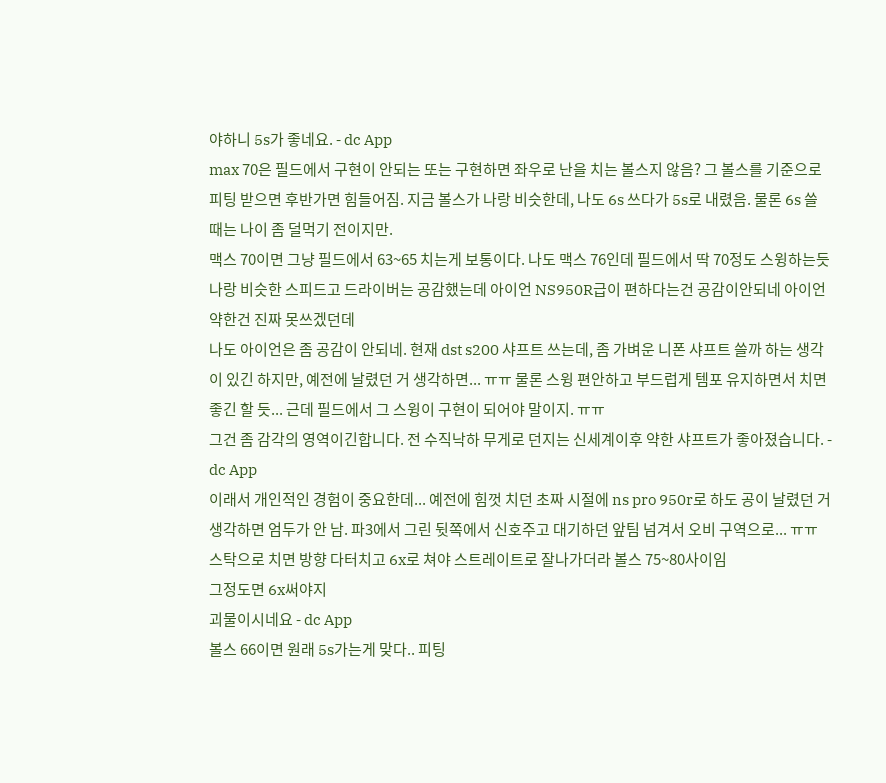야하니 5s가 좋네요. - dc App
max 70은 필드에서 구현이 안되는 또는 구현하면 좌우로 난을 치는 볼스지 않음? 그 볼스를 기준으로 피팅 받으면 후반가면 힘들어짐. 지금 볼스가 나랑 비슷한데, 나도 6s 쓰다가 5s로 내렸음. 물론 6s 쓸 때는 나이 좀 덜먹기 전이지만.
맥스 70이면 그냥 필드에서 63~65 치는게 보통이다. 나도 맥스 76인데 필드에서 딱 70정도 스윙하는듯
나랑 비슷한 스피드고 드라이버는 공감했는데 아이언 NS950R급이 편하다는건 공감이안되네 아이언 약한건 진짜 못쓰겠던데
나도 아이언은 좀 공감이 안되네. 현재 dst s200 샤프트 쓰는데, 좀 가벼운 니폰 샤프트 쓸까 하는 생각이 있긴 하지만, 예전에 날렸던 거 생각하면... ㅠㅠ 물론 스윙 편안하고 부드럽게 템포 유지하면서 치면 좋긴 할 듯... 근데 필드에서 그 스윙이 구현이 되어야 말이지. ㅠㅠ
그건 좀 감각의 영역이긴합니다. 전 수직낙하 무게로 던지는 신세계이후 약한 샤프트가 좋아졌습니다. - dc App
이래서 개인적인 경험이 중요한데... 예전에 힘껏 치던 초짜 시절에 ns pro 950r로 하도 공이 날렸던 거 생각하면 엄두가 안 남. 파3에서 그린 뒷쪽에서 신호주고 대기하던 앞팀 넘겨서 오비 구역으로... ㅠㅠ
스탁으로 치면 방향 다터치고 6x로 쳐야 스트레이트로 잘나가더라 볼스 75~80사이임
그정도면 6x써야지
괴물이시네요 - dc App
볼스 66이면 원래 5s가는게 맞다.. 피팅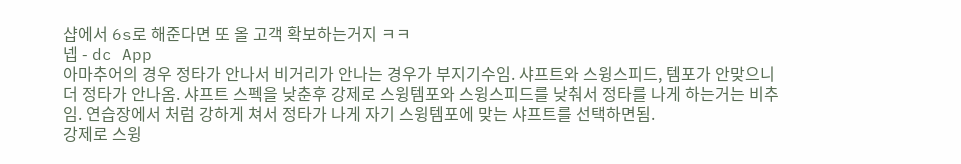샵에서 6s로 해준다면 또 올 고객 확보하는거지 ㅋㅋ
넵 - dc App
아마추어의 경우 정타가 안나서 비거리가 안나는 경우가 부지기수임. 샤프트와 스윙스피드, 템포가 안맞으니 더 정타가 안나옴. 샤프트 스펙을 낮춘후 강제로 스윙템포와 스윙스피드를 낮춰서 정타를 나게 하는거는 비추임. 연습장에서 처럼 강하게 쳐서 정타가 나게 자기 스윙템포에 맞는 샤프트를 선택하면됨.
강제로 스윙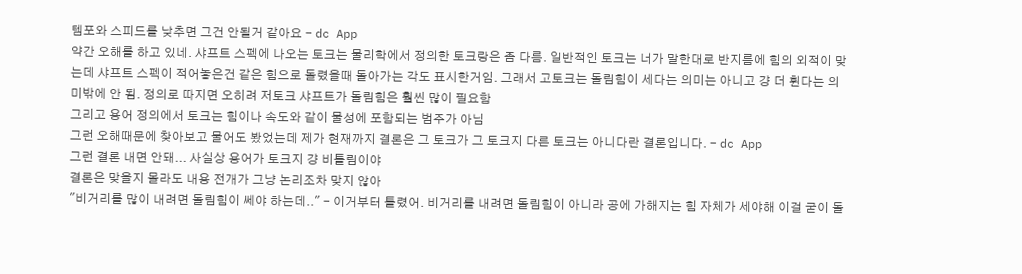템포와 스피드를 낮추면 그건 안될거 같아요 - dc App
약간 오해를 하고 있네. 샤프트 스펙에 나오는 토크는 물리학에서 정의한 토크랑은 좀 다름. 일반적인 토크는 너가 말한대로 반지름에 힘의 외적이 맞는데 샤프트 스펙이 적어놓은건 같은 힘으로 돌렸을때 돌아가는 각도 표시한거임. 그래서 고토크는 돌림힘이 세다는 의미는 아니고 걍 더 휜다는 의미밖에 안 됨. 정의로 따지면 오히려 저토크 샤프트가 돌림힘은 훨씬 많이 필요함
그리고 용어 정의에서 토크는 힘이나 속도와 같이 물성에 포함되는 범주가 아님
그런 오해때문에 찾아보고 물어도 봤었는데 제가 현재까지 결론은 그 토크가 그 토크지 다른 토크는 아니다란 결론입니다. - dc App
그런 결론 내면 안돼... 사실상 용어가 토크지 걍 비틀림이야
결론은 맞을지 몰라도 내용 전개가 그냥 논리조차 맞지 않아
"비거리를 많이 내려면 돌림힘이 쎄야 하는데.." - 이거부터 틀렸어. 비거리를 내려면 돌림힘이 아니라 공에 가해지는 힘 자체가 세야해 이걸 굳이 돌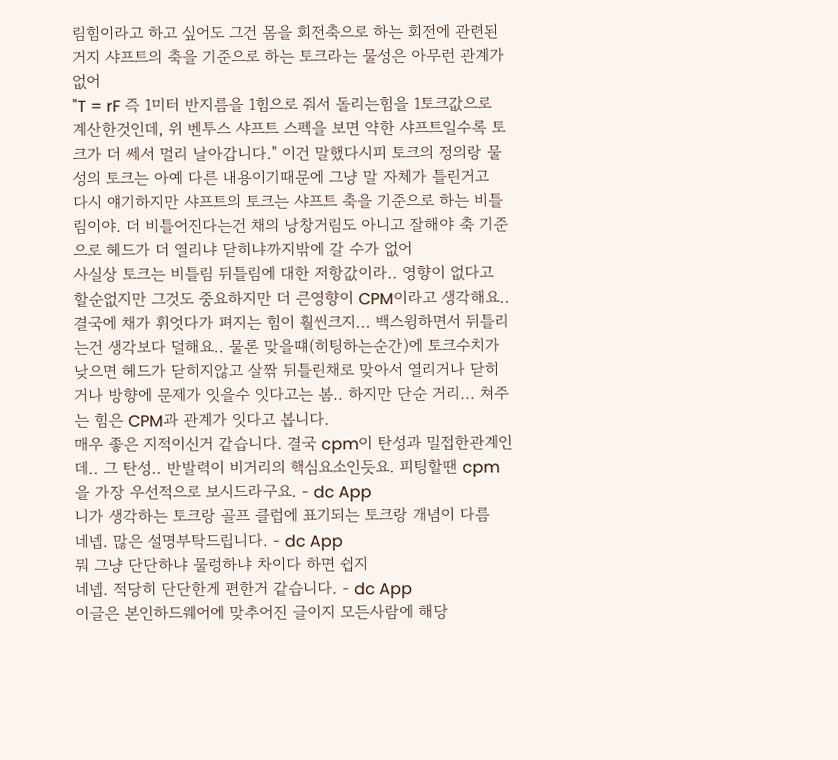림힘이라고 하고 싶어도 그건 몸을 회전축으로 하는 회전에 관련된거지 샤프트의 축을 기준으로 하는 토크라는 물성은 아무런 관계가 없어
"T = rF 즉 1미터 반지름을 1힘으로 줘서 돌리는힘을 1토크값으로 계산한것인데, 위 벤투스 샤프트 스펙을 보면 약한 샤프트일수록 토크가 더 쎄서 멀리 날아갑니다." 이건 말했다시피 토크의 정의랑 물성의 토크는 아예 다른 내용이기때문에 그냥 말 자체가 틀린거고
다시 얘기하지만 샤프트의 토크는 샤프트 축을 기준으로 하는 비틀림이야. 더 비틀어진다는건 채의 낭창거림도 아니고 잘해야 축 기준으로 헤드가 더 열리냐 닫히냐까지밖에 갈 수가 없어
사실상 토크는 비틀림 뒤틀림에 대한 저항값이라.. 영향이 없다고 할순없지만 그것도 중요하지만 더 큰영향이 CPM이라고 생각해요.. 결국에 채가 휘엇다가 펴지는 힘이 훨씬크지... 백스윙하면서 뒤틀리는건 생각보다 덜해요.. 물론 맞을떄(히팅하는순간)에 토크수치가 낮으면 헤드가 닫히지않고 살짞 뒤틀린채로 맞아서 열리거나 닫히거나 방향에 문제가 잇을수 잇다고는 봄.. 하지만 단순 거리... 쳐주는 힘은 CPM과 관계가 잇다고 봅니다.
매우 좋은 지적이신거 같습니다. 결국 cpm이 탄성과 밀접한관계인데.. 그 탄성.. 반발력이 비거리의 핵심요소인듯요. 피팅할땐 cpm을 가장 우선적으로 보시드라구요. - dc App
니가 생각하는 토크랑 골프 클럽에 표기되는 토크랑 개념이 다름
네넵. 많은 설명부탁드립니다. - dc App
뭐 그냥 단단하냐 물렁하냐 차이다 하면 쉽지
네넵. 적당히 단단한게 편한거 같습니다. - dc App
이글은 본인하드웨어에 맞추어진 글이지 모든사람에 해당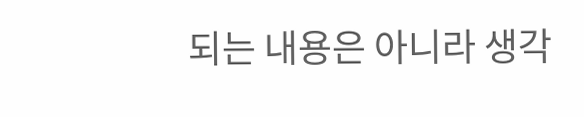되는 내용은 아니라 생각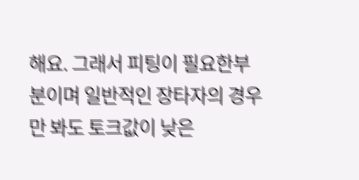해요. 그래서 피팅이 필요한부분이며 일반적인 장타자의 경우만 봐도 토크값이 낮은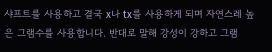샤프트를 사용하고 결국 x나 tx를 사용하게 되며 자연스레 높은 그램수를 사용합니다. 반대로 말해 강성이 강하고 그램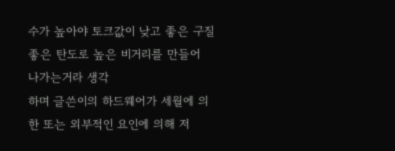수가 높아야 토크값이 낮고 좋은 구질 좋은 탄도로 높은 비거리를 만들어 나가는거라 생각
하며 글쓴이의 하드웨어가 세월에 의한 또는 외부적인 요인에 의해 저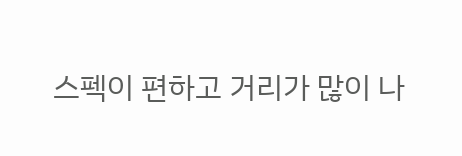스펙이 편하고 거리가 많이 나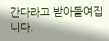간다라고 받아들여집니다.